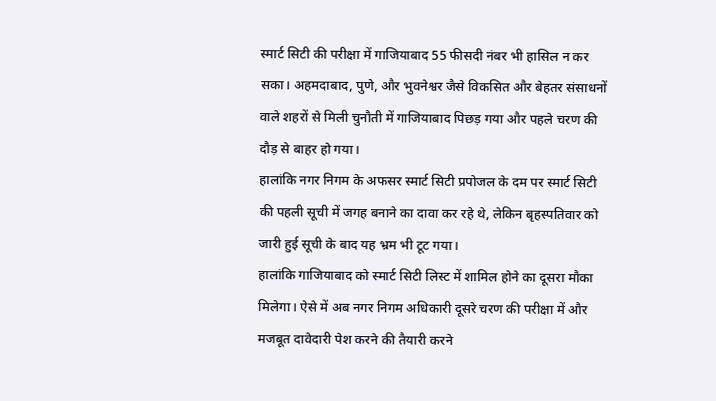स्मार्ट सिटी की परीक्षा में गाजियाबाद 55 फीसदी नंबर भी हासिल न कर सका। अहमदाबाद, पुणे, और भुवनेश्वर जैसे विकसित और बेहतर संसाधनों वाले शहरों से मिली चुनौती में गाजियाबाद पिछड़ गया और पहले चरण की दौड़ से बाहर हो गया।
हालांकि नगर निगम के अफसर स्मार्ट सिटी प्रपोजल के दम पर स्मार्ट सिटी की पहली सूची में जगह बनाने का दावा कर रहे थे, लेकिन बृहस्पतिवार को जारी हुई सूची के बाद यह भ्रम भी टूट गया।
हालांकि गाजियाबाद को स्मार्ट सिटी लिस्ट में शामिल होने का दूसरा मौका मिलेगा। ऐसे में अब नगर निगम अधिकारी दूसरे चरण की परीक्षा में और मजबूत दावेदारी पेश करने की तैयारी करने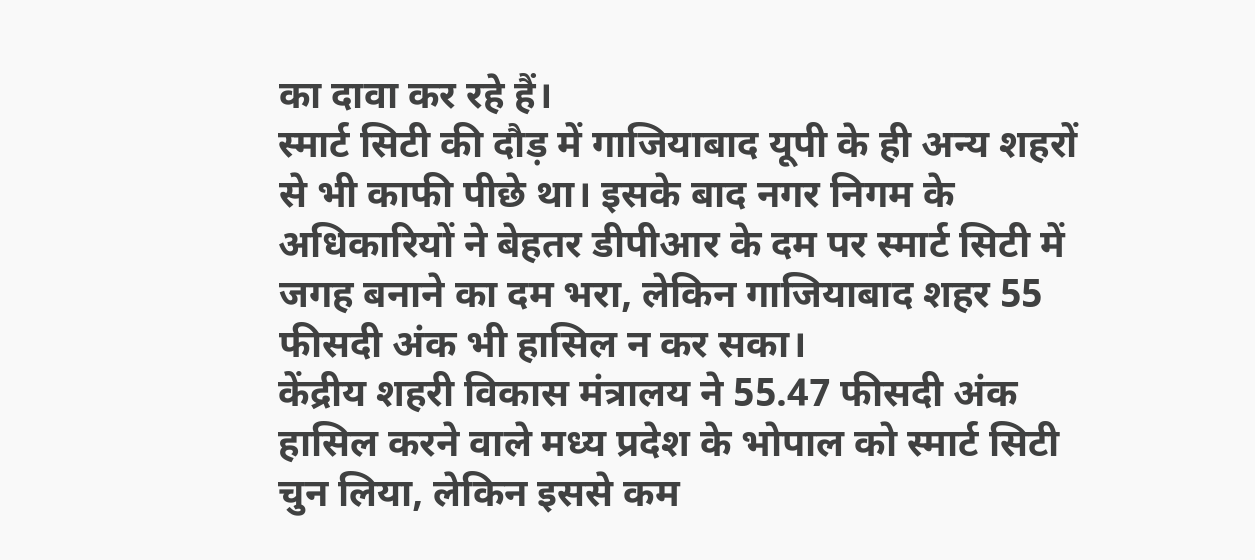का दावा कर रहे हैं।
स्मार्ट सिटी की दौड़ में गाजियाबाद यूपी के ही अन्य शहरों से भी काफी पीछे था। इसके बाद नगर निगम के अधिकारियों ने बेहतर डीपीआर के दम पर स्मार्ट सिटी में जगह बनाने का दम भरा, लेकिन गाजियाबाद शहर 55 फीसदी अंक भी हासिल न कर सका।
केंद्रीय शहरी विकास मंत्रालय ने 55.47 फीसदी अंक हासिल करने वाले मध्य प्रदेश के भोपाल को स्मार्ट सिटी चुन लिया, लेकिन इससे कम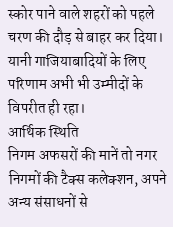स्कोर पाने वाले शहरों को पहले चरण की दौड़ से बाहर कर दिया। यानी गाजियाबादियों के लिए परिणाम अभी भी उम्मीदों के विपरीत ही रहा।
आर्थिक स्थिति
निगम अफसरों की मानें तो नगर निगमों की टैक्स कलेक्शन, अपने अन्य संसाधनों से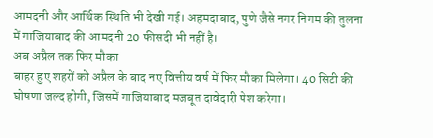आमदनी और आर्थिक स्थिति भी देखी गई। अहमदाबाद, पुणे जैसे नगर निगम की तुलना में गाजियाबाद की आमदनी 20 फीसदी भी नहीं है।
अब अप्रैल तक फिर मौका
बाहर हुए शहरों को अप्रैल के बाद नए वित्तीय वर्ष में फिर मौका मिलेगा। 40 सिटी की घोषणा जल्द होगी, जिसमें गाजियाबाद मजबूत दावेदारी पेश करेगा।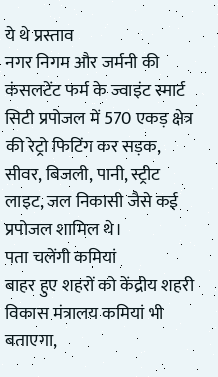ये थे प्रस्ताव
नगर निगम और जर्मनी की कंसलटेंट फर्म के ज्वाइंट स्मार्ट सिटी प्रपोजल में 570 एकड़ क्षेत्र की रेट्रो फिटिंग कर सड़क, सीवर, बिजली, पानी, स्ट्रीट लाइट, जल निकासी जैसे कई प्रपोजल शामिल थे।
पता चलेंगी कमियां
बाहर हुए शहरों को केंद्रीय शहरी विकास मंत्रालय कमियां भी बताएगा,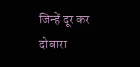जिन्हें दूर कर दोबारा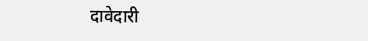दावेदारी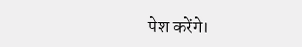पेश करेंगे।